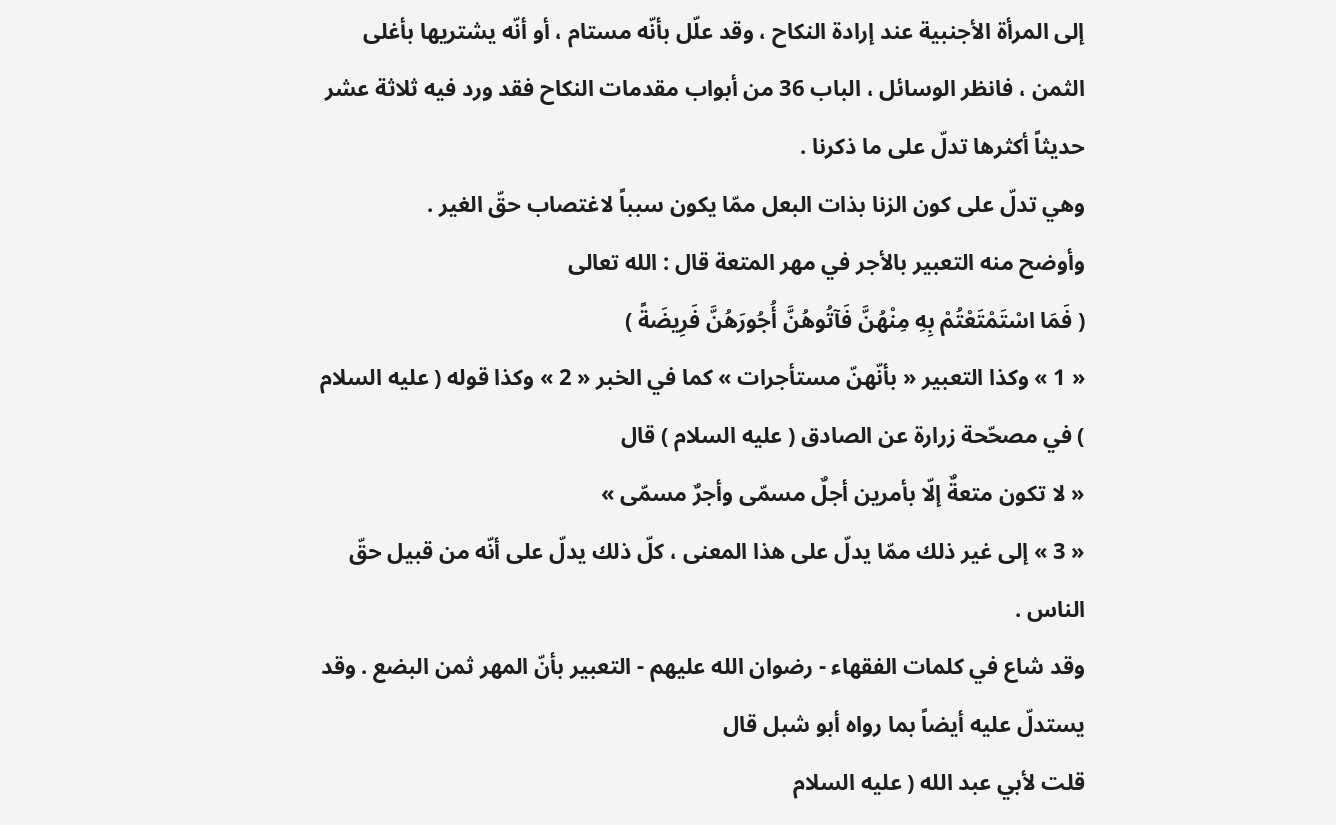إلى المرأة الأجنبية عند إرادة النكاح ، وقد علّل بأنّه مستام ، أو أنّه يشتريها بأغلى الثمن ، فانظر الوسائل ، الباب 36 من أبواب مقدمات النكاح فقد ورد فيه ثلاثة عشر حديثاً أكثرها تدلّ على ما ذكرنا .
وهي تدلّ على كون الزنا بذات البعل ممّا يكون سبباً لاغتصاب حقّ الغير .
وأوضح منه التعبير بالأجر في مهر المتعة قال : الله تعالى
( فَمَا اسْتَمْتَعْتُمْ بِهِ مِنْهُنَّ فَآتُوهُنَّ أُجُورَهُنَّ فَرِيضَةً )
« 1 » وكذا التعبير « بأنّهنّ مستأجرات » كما في الخبر « 2 » وكذا قوله ( عليه السلام ) في مصحّحة زرارة عن الصادق ( عليه السلام ) قال
« لا تكون متعةٌ إلّا بأمرين أجلٌ مسمّى وأجرٌ مسمّى »
« 3 » إلى غير ذلك ممّا يدلّ على هذا المعنى ، كلّ ذلك يدلّ على أنّه من قبيل حقّ الناس .
وقد شاع في كلمات الفقهاء - رضوان الله عليهم - التعبير بأنّ المهر ثمن البضع . وقد يستدلّ عليه أيضاً بما رواه أبو شبل قال
قلت لأبي عبد الله ( عليه السلام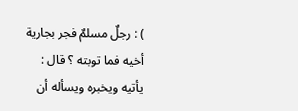) : رجلٌ مسلمٌ فجر بجارية أخيه فما توبته ؟ قال : يأتيه ويخبره ويسأله أن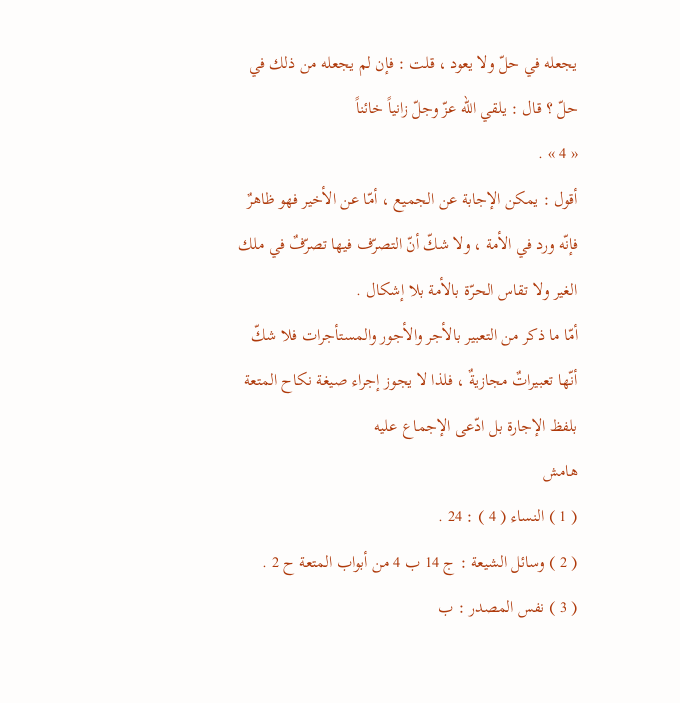يجعله في حلّ ولا يعود ، قلت : فإن لم يجعله من ذلك في حلّ ؟ قال : يلقي الله عزّ وجلّ زانياً خائناً
« 4 » .
أقول : يمكن الإجابة عن الجميع ، أمّا عن الأخير فهو ظاهرٌ فإنّه ورد في الأمة ، ولا شكّ أنّ التصرّف فيها تصرّفٌ في ملك الغير ولا تقاس الحرّة بالأمة بلا إشكال .
أمّا ما ذكر من التعبير بالأجر والأجور والمستأجرات فلا شكّ أنّها تعبيراتٌ مجازيةٌ ، فلذا لا يجوز إجراء صيغة نكاح المتعة بلفظ الإجارة بل ادّعى الإجماع عليه
هامش
( 1 ) النساء ( 4 ) : 24 .
( 2 ) وسائل الشيعة : ج 14 ب 4 من أبواب المتعة ح 2 .
( 3 ) نفس المصدر : ب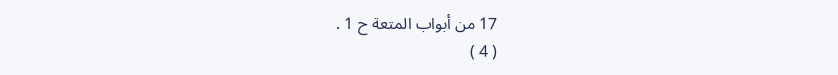17 من أبواب المتعة ح 1 .
( 4 )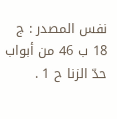نفس المصدر : ج 18 ب 46 من أبواب حدّ الزنا ح 1 .